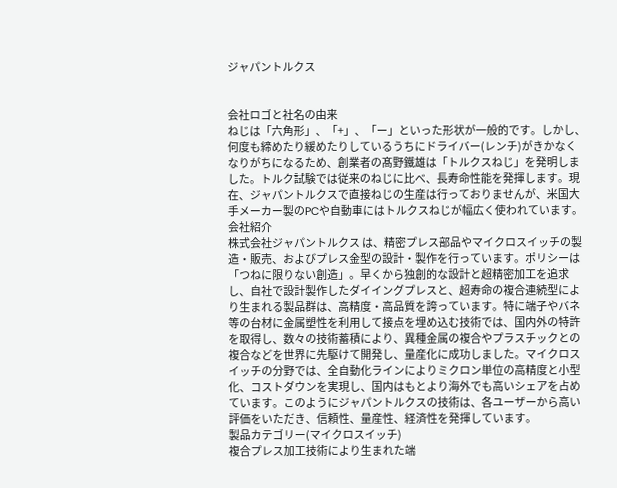ジャパントルクス


会社ロゴと社名の由来
ねじは「六角形」、「+」、「ー」といった形状が一般的です。しかし、何度も締めたり緩めたりしているうちにドライバー(レンチ)がきかなくなりがちになるため、創業者の髙野鐵雄は「トルクスねじ」を発明しました。トルク試験では従来のねじに比べ、長寿命性能を発揮します。現在、ジャパントルクスで直接ねじの生産は行っておりませんが、米国大手メーカー製のPCや自動車にはトルクスねじが幅広く使われています。
会社紹介
株式会社ジャパントルクス は、精密プレス部品やマイクロスイッチの製造・販売、およびプレス金型の設計・製作を行っています。ポリシーは「つねに限りない創造」。早くから独創的な設計と超精密加工を追求し、自社で設計製作したダイイングプレスと、超寿命の複合連続型により生まれる製品群は、高精度・高品質を誇っています。特に端子やバネ等の台材に金属塑性を利用して接点を埋め込む技術では、国内外の特許を取得し、数々の技術蓄積により、異種金属の複合やプラスチックとの複合などを世界に先駆けて開発し、量産化に成功しました。マイクロスイッチの分野では、全自動化ラインによりミクロン単位の高精度と小型化、コストダウンを実現し、国内はもとより海外でも高いシェアを占めています。このようにジャパントルクスの技術は、各ユーザーから高い評価をいただき、信頼性、量産性、経済性を発揮しています。
製品カテゴリー(マイクロスイッチ)
複合プレス加工技術により生まれた端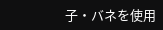子・バネを使用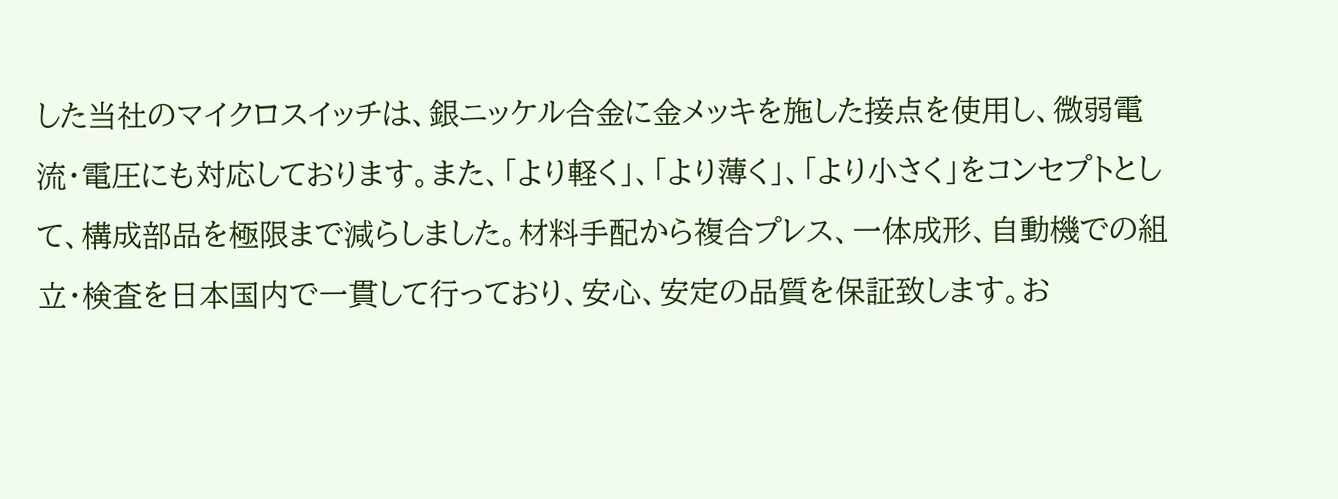した当社のマイクロスイッチは、銀ニッケル合金に金メッキを施した接点を使用し、微弱電流・電圧にも対応しております。また、「より軽く」、「より薄く」、「より小さく」をコンセプトとして、構成部品を極限まで減らしました。材料手配から複合プレス、一体成形、自動機での組立・検査を日本国内で一貫して行っており、安心、安定の品質を保証致します。お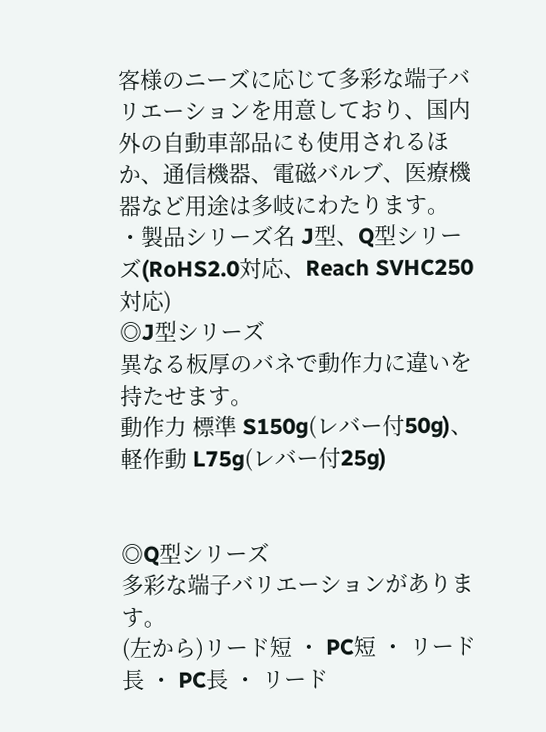客様のニーズに応じて多彩な端子バリエーションを用意しており、国内外の自動車部品にも使用されるほか、通信機器、電磁バルブ、医療機器など用途は多岐にわたります。
・製品シリーズ名 J型、Q型シリーズ(RoHS2.0対応、Reach SVHC250対応)
◎J型シリーズ
異なる板厚のバネで動作力に違いを持たせます。
動作力 標準 S150g(レバー付50g)、軽作動 L75g(レバー付25g)


◎Q型シリーズ
多彩な端子バリエーションがあります。
(左から)リード短 ・ PC短 ・ リード長 ・ PC長 ・ リード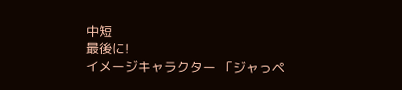中短
最後に!
イメージキャラクター 「ジャっペ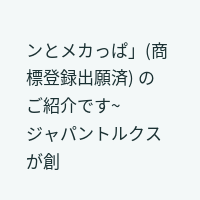ンとメカっぱ」(商標登録出願済) のご紹介です~
ジャパントルクスが創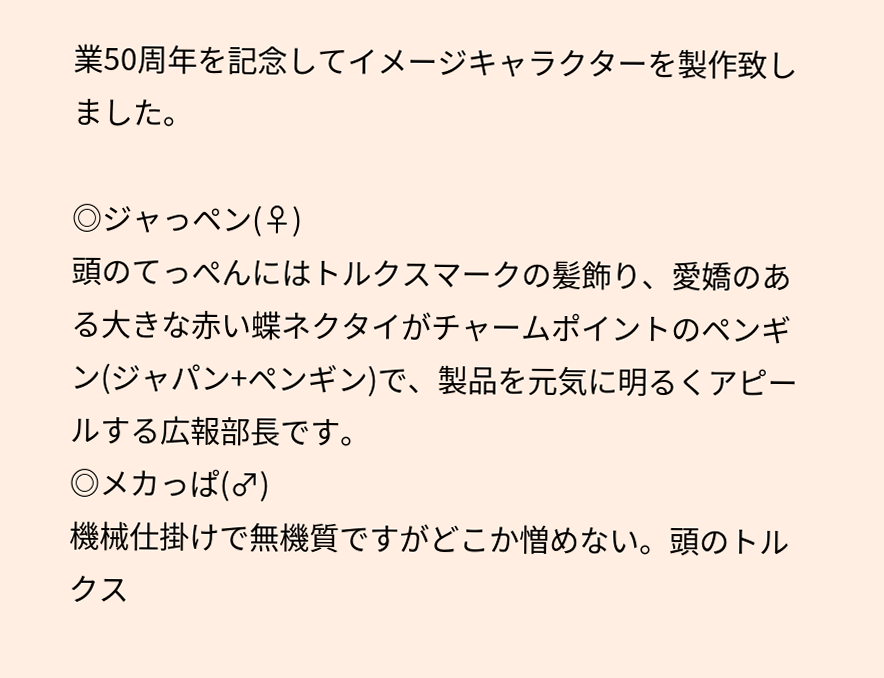業50周年を記念してイメージキャラクターを製作致しました。

◎ジャっペン(♀)
頭のてっぺんにはトルクスマークの髪飾り、愛嬌のある大きな赤い蝶ネクタイがチャームポイントのペンギン(ジャパン+ペンギン)で、製品を元気に明るくアピールする広報部長です。
◎メカっぱ(♂)
機械仕掛けで無機質ですがどこか憎めない。頭のトルクス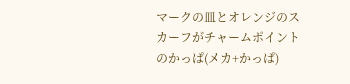マークの皿とオレンジのスカーフがチャームポイントのかっぱ(メカ+かっぱ)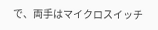で、両手はマイクロスイッチ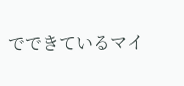でできているマイ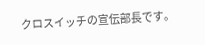クロスイッチの宣伝部長です。